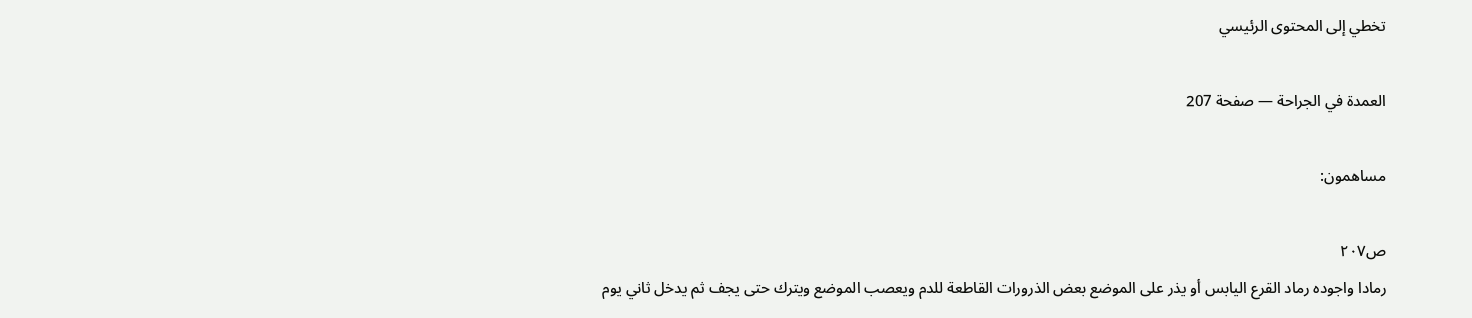تخطي إلى المحتوى الرئيسي

العمدة في الجراحة — صفحة 207

مساهمون:

ص٢٠٧
رمادا واجوده رماد القرع اليابس أو يذر على الموضع بعض الذرورات القاطعة للدم ويعصب الموضع ويترك حتى يجف ثم يدخل ثاني يوم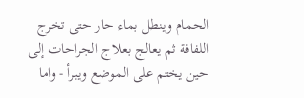الحمام وينطل بماء حار حتى تخرج اللفافة ثم يعالج بعلاج الجراحات إلى حين يختم على الموضع ويبرأ - واما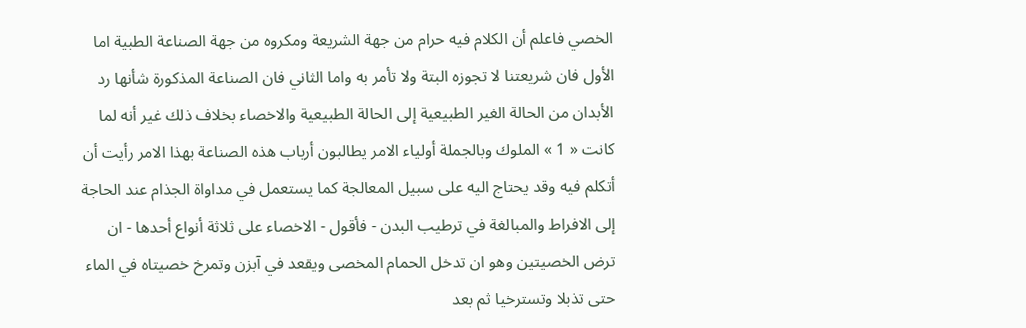الخصي فاعلم أن الكلام فيه حرام من جهة الشريعة ومكروه من جهة الصناعة الطبية اما الأول فان شريعتنا لا تجوزه البتة ولا تأمر به واما الثاني فان الصناعة المذكورة شأنها رد الأبدان من الحالة الغير الطبيعية إلى الحالة الطبيعية والاخصاء بخلاف ذلك غير أنه لما كانت « 1 » الملوك وبالجملة أولياء الامر يطالبون أرباب هذه الصناعة بهذا الامر رأيت أن أتكلم فيه وقد يحتاج اليه على سبيل المعالجة كما يستعمل في مداواة الجذام عند الحاجة إلى الافراط والمبالغة في ترطيب البدن - فأقول - الاخصاء على ثلاثة أنواع أحدها - ان ترض الخصيتين وهو ان تدخل الحمام المخصى ويقعد في آبزن وتمرخ خصيتاه في الماء حتى تذبلا وتسترخيا ثم بعد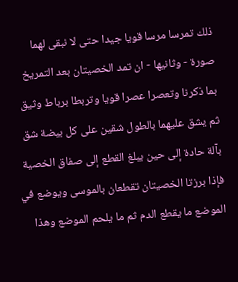ذلك تمرسا مرسا قويا جيدا حتى لا نبقى لهما صورة - وثانيها - ان تمد الخصيتان بعد التمريخ بما ذكرنا وتعصرا عصرا قويا وتربطا برباط وثيق ثم يشق عليهما بالطول شقين على كل بيضة شق بآلة حادة إلى حين يبلغ القطع إلى صفاق الخصية فإذا برزتا الخصيتان تقطعان بالموسى ويوضع في الموضع ما يقطع الدم ثم ما يلحم الموضع وهذا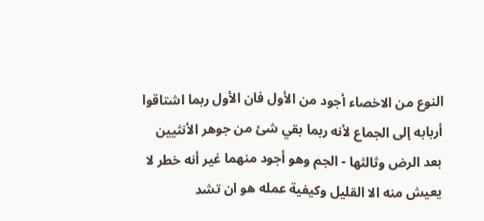النوع من الاخصاء أجود من الأول فان الأول ربما اشتاقوا أربابه إلى الجماع لأنه ربما بقي شئ من جوهر الأنثيين بعد الرض وثالثها - الجم وهو أجود منهما غير أنه خطر لا يعيش منه الا القليل وكيفية عمله هو ان تشد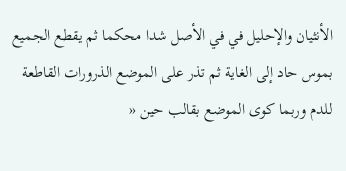الأنثيان والإحليل في في الأصل شدا محكما ثم يقطع الجميع بموس حاد إلى الغاية ثم تذر على الموضع الذرورات القاطعة للدم وربما كوى الموضع بقالب حين «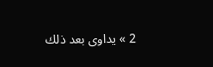2 » يداوى بعد ذلك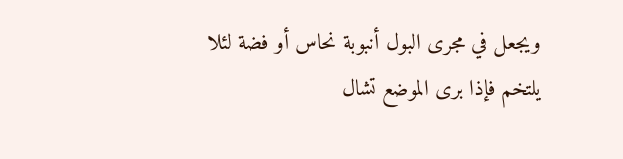ويجعل في مجرى البول أنبوبة نحاس أو فضة لئلا يلتخم فإذا برى الموضع تشال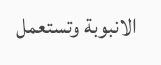الانبوبة وتستعمل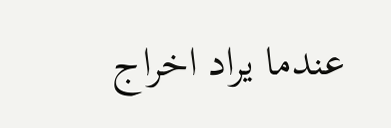عندما يراد اخراج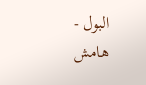البول -
هامش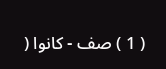( 1 ) صف - كانوا (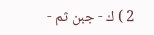2 ) ك - جبن ثم -